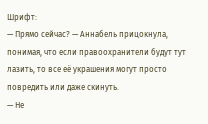Шрифт:
— Прямо сейчас? — Аннабель прицокнула, понимая, что если правоохранители будут тут лазить, то все её украшения могут просто повредить или даже скинуть.
— Не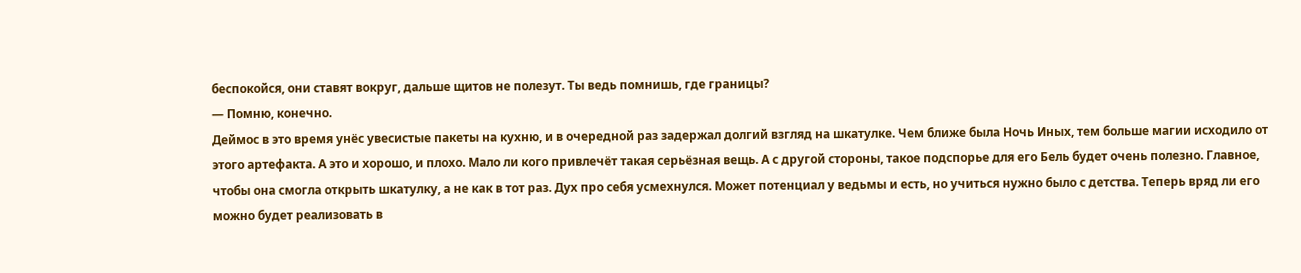беспокойся, они ставят вокруг, дальше щитов не полезут. Ты ведь помнишь, где границы?
— Помню, конечно.
Деймос в это время унёс увесистые пакеты на кухню, и в очередной раз задержал долгий взгляд на шкатулке. Чем ближе была Ночь Иных, тем больше магии исходило от этого артефакта. А это и хорошо, и плохо. Мало ли кого привлечёт такая серьёзная вещь. А с другой стороны, такое подспорье для его Бель будет очень полезно. Главное, чтобы она смогла открыть шкатулку, а не как в тот раз. Дух про себя усмехнулся. Может потенциал у ведьмы и есть, но учиться нужно было с детства. Теперь вряд ли его можно будет реализовать в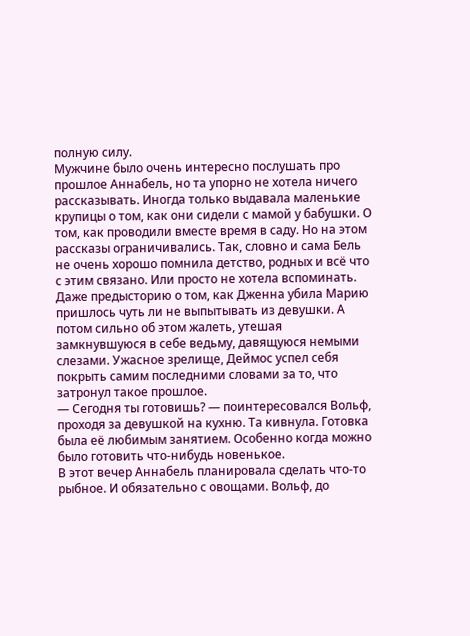полную силу.
Мужчине было очень интересно послушать про прошлое Аннабель, но та упорно не хотела ничего рассказывать. Иногда только выдавала маленькие крупицы о том, как они сидели с мамой у бабушки. О том, как проводили вместе время в саду. Но на этом рассказы ограничивались. Так, словно и сама Бель не очень хорошо помнила детство, родных и всё что с этим связано. Или просто не хотела вспоминать. Даже предысторию о том, как Дженна убила Марию пришлось чуть ли не выпытывать из девушки. А потом сильно об этом жалеть, утешая замкнувшуюся в себе ведьму, давящуюся немыми слезами. Ужасное зрелище, Деймос успел себя покрыть самим последними словами за то, что затронул такое прошлое.
— Сегодня ты готовишь? — поинтересовался Вольф, проходя за девушкой на кухню. Та кивнула. Готовка была её любимым занятием. Особенно когда можно было готовить что-нибудь новенькое.
В этот вечер Аннабель планировала сделать что-то рыбное. И обязательно с овощами. Вольф, до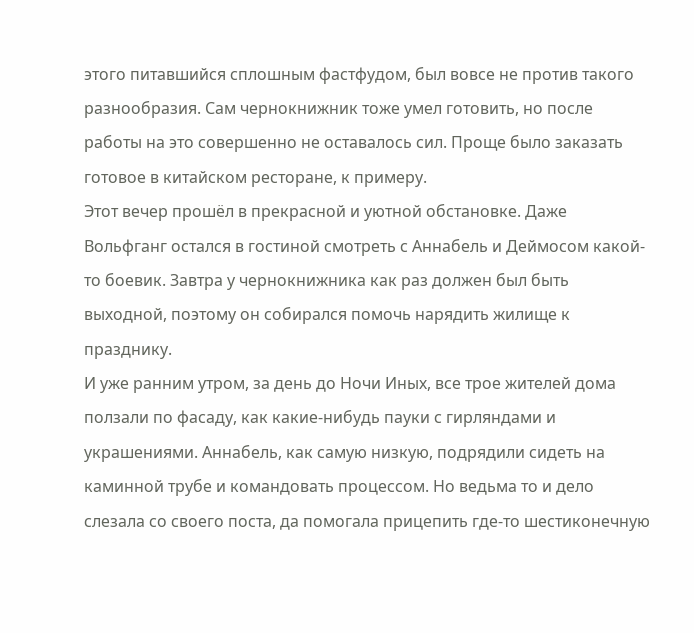этого питавшийся сплошным фастфудом, был вовсе не против такого разнообразия. Сам чернокнижник тоже умел готовить, но после работы на это совершенно не оставалось сил. Проще было заказать готовое в китайском ресторане, к примеру.
Этот вечер прошёл в прекрасной и уютной обстановке. Даже Вольфганг остался в гостиной смотреть с Аннабель и Деймосом какой-то боевик. Завтра у чернокнижника как раз должен был быть выходной, поэтому он собирался помочь нарядить жилище к празднику.
И уже ранним утром, за день до Ночи Иных, все трое жителей дома ползали по фасаду, как какие-нибудь пауки с гирляндами и украшениями. Аннабель, как самую низкую, подрядили сидеть на каминной трубе и командовать процессом. Но ведьма то и дело слезала со своего поста, да помогала прицепить где-то шестиконечную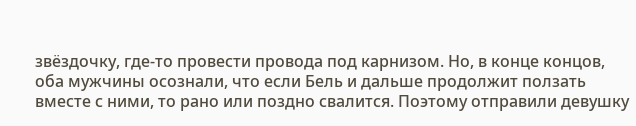звёздочку, где-то провести провода под карнизом. Но, в конце концов, оба мужчины осознали, что если Бель и дальше продолжит ползать вместе с ними, то рано или поздно свалится. Поэтому отправили девушку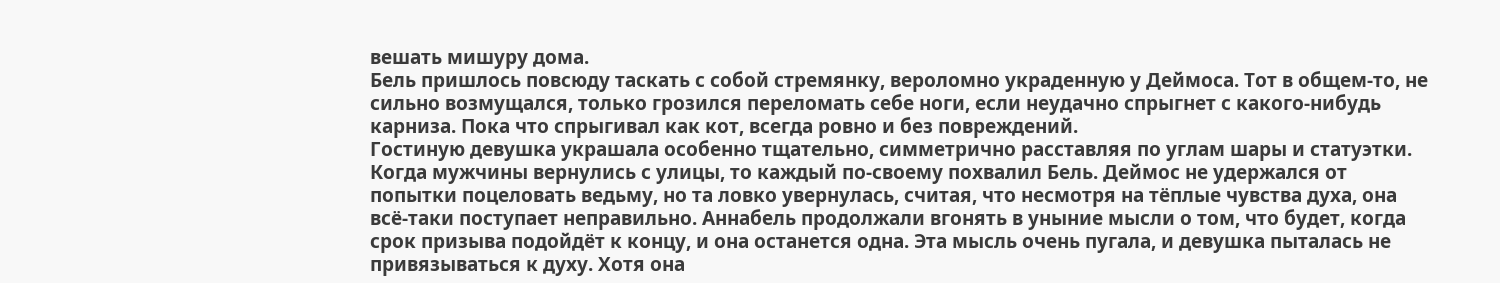вешать мишуру дома.
Бель пришлось повсюду таскать с собой стремянку, вероломно украденную у Деймоса. Тот в общем-то, не сильно возмущался, только грозился переломать себе ноги, если неудачно спрыгнет с какого-нибудь карниза. Пока что спрыгивал как кот, всегда ровно и без повреждений.
Гостиную девушка украшала особенно тщательно, симметрично расставляя по углам шары и статуэтки. Когда мужчины вернулись с улицы, то каждый по-своему похвалил Бель. Деймос не удержался от попытки поцеловать ведьму, но та ловко увернулась, считая, что несмотря на тёплые чувства духа, она всё-таки поступает неправильно. Аннабель продолжали вгонять в уныние мысли о том, что будет, когда срок призыва подойдёт к концу, и она останется одна. Эта мысль очень пугала, и девушка пыталась не привязываться к духу. Хотя она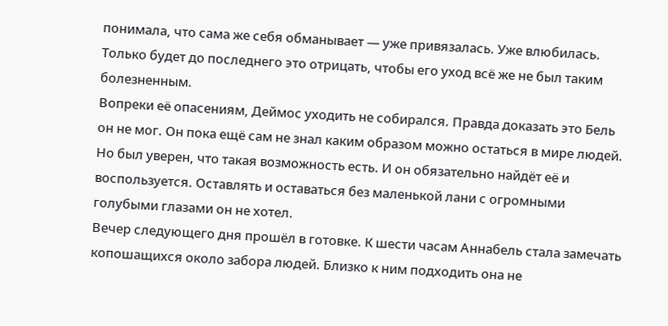понимала, что сама же себя обманывает — уже привязалась. Уже влюбилась. Только будет до последнего это отрицать, чтобы его уход всё же не был таким болезненным.
Вопреки её опасениям, Деймос уходить не собирался. Правда доказать это Бель он не мог. Он пока ещё сам не знал каким образом можно остаться в мире людей. Но был уверен, что такая возможность есть. И он обязательно найдёт её и воспользуется. Оставлять и оставаться без маленькой лани с огромными голубыми глазами он не хотел.
Вечер следующего дня прошёл в готовке. К шести часам Аннабель стала замечать копошащихся около забора людей. Близко к ним подходить она не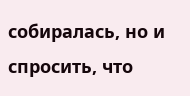собиралась, но и спросить, что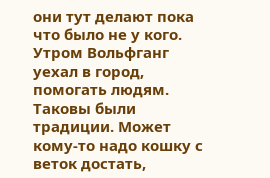они тут делают пока что было не у кого. Утром Вольфганг уехал в город, помогать людям. Таковы были традиции. Может кому-то надо кошку с веток достать,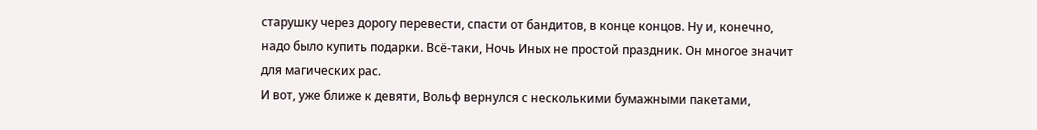старушку через дорогу перевести, спасти от бандитов, в конце концов. Ну и, конечно, надо было купить подарки. Всё-таки, Ночь Иных не простой праздник. Он многое значит для магических рас.
И вот, уже ближе к девяти, Вольф вернулся с несколькими бумажными пакетами,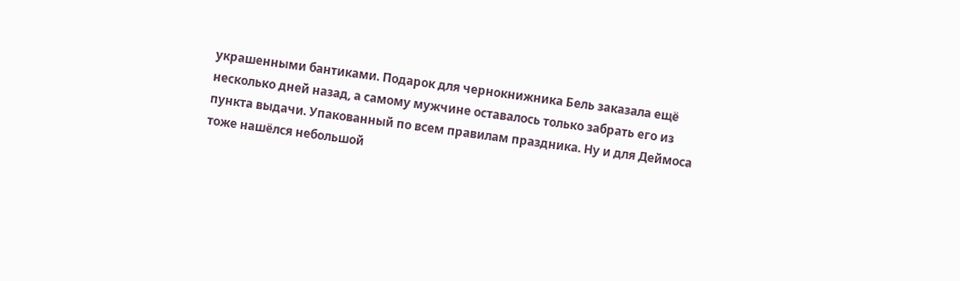украшенными бантиками. Подарок для чернокнижника Бель заказала ещё несколько дней назад, а самому мужчине оставалось только забрать его из пункта выдачи. Упакованный по всем правилам праздника. Ну и для Деймоса тоже нашёлся небольшой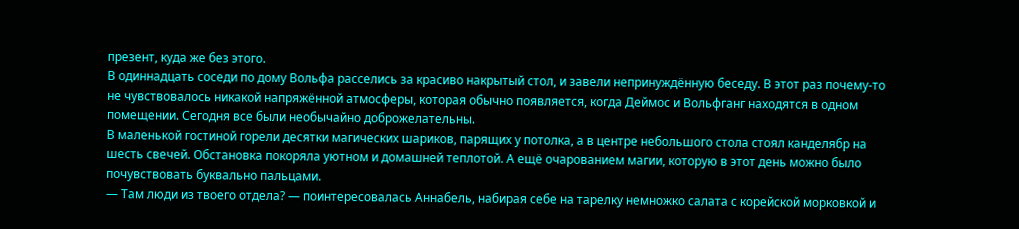презент, куда же без этого.
В одиннадцать соседи по дому Вольфа расселись за красиво накрытый стол, и завели непринуждённую беседу. В этот раз почему-то не чувствовалось никакой напряжённой атмосферы, которая обычно появляется, когда Деймос и Вольфганг находятся в одном помещении. Сегодня все были необычайно доброжелательны.
В маленькой гостиной горели десятки магических шариков, парящих у потолка, а в центре небольшого стола стоял канделябр на шесть свечей. Обстановка покоряла уютном и домашней теплотой. А ещё очарованием магии, которую в этот день можно было почувствовать буквально пальцами.
— Там люди из твоего отдела? — поинтересовалась Аннабель, набирая себе на тарелку немножко салата с корейской морковкой и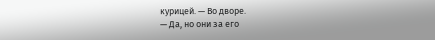курицей. — Во дворе.
— Да, но они за его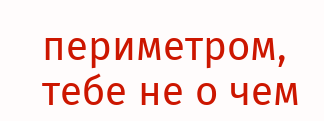периметром, тебе не о чем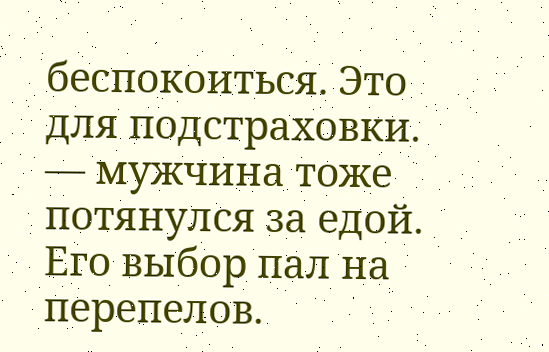беспокоиться. Это для подстраховки. — мужчина тоже потянулся за едой. Его выбор пал на перепелов.